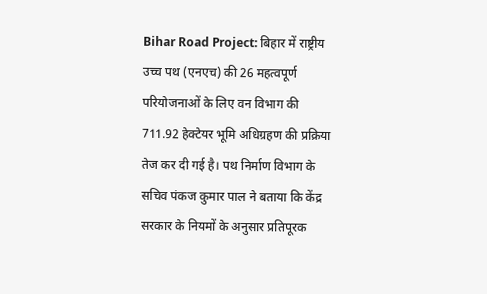Bihar Road Project: बिहार में राष्ट्रीय उच्च पथ (एनएच) की 26 महत्वपूर्ण परियोजनाओं के लिए वन विभाग की 711.92 हेक्टेयर भूमि अधिग्रहण की प्रक्रिया तेज कर दी गई है। पथ निर्माण विभाग के सचिव पंकज कुमार पाल ने बताया कि केंद्र सरकार के नियमों के अनुसार प्रतिपूरक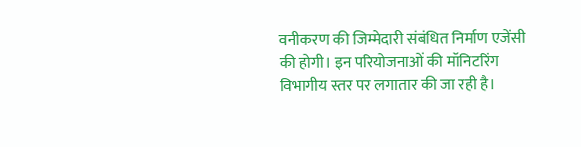वनीकरण की जिम्मेदारी संबंधित निर्माण एजेंसी की होगी। इन परियोजनाओं की मॉनिटरिंग विभागीय स्तर पर लगातार की जा रही है।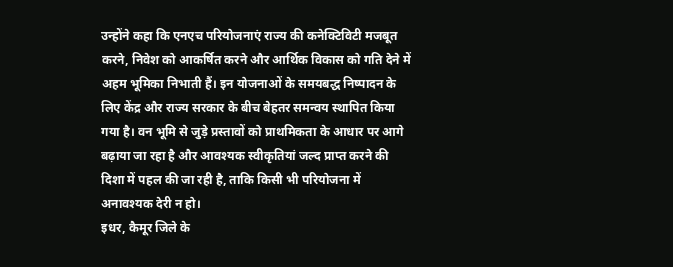उन्होंने कहा कि एनएच परियोजनाएं राज्य की कनेक्टिविटी मजबूत करने, निवेश को आकर्षित करने और आर्थिक विकास को गति देने में अहम भूमिका निभाती हैं। इन योजनाओं के समयबद्ध निष्पादन के लिए केंद्र और राज्य सरकार के बीच बेहतर समन्वय स्थापित किया गया है। वन भूमि से जुड़े प्रस्तावों को प्राथमिकता के आधार पर आगे बढ़ाया जा रहा है और आवश्यक स्वीकृतियां जल्द प्राप्त करने की दिशा में पहल की जा रही है, ताकि किसी भी परियोजना में अनावश्यक देरी न हो।
इधर, कैमूर जिले के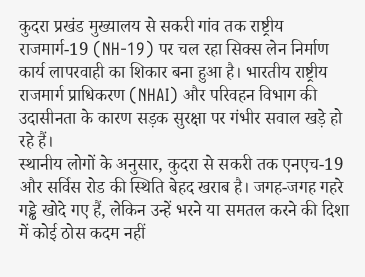कुदरा प्रखंड मुख्यालय से सकरी गांव तक राष्ट्रीय राजमार्ग-19 (NH-19) पर चल रहा सिक्स लेन निर्माण कार्य लापरवाही का शिकार बना हुआ है। भारतीय राष्ट्रीय राजमार्ग प्राधिकरण (NHAI) और परिवहन विभाग की उदासीनता के कारण सड़क सुरक्षा पर गंभीर सवाल खड़े हो रहे हैं।
स्थानीय लोगों के अनुसार, कुदरा से सकरी तक एनएच-19 और सर्विस रोड की स्थिति बेहद खराब है। जगह-जगह गहरे गड्ढे खोदे गए हैं, लेकिन उन्हें भरने या समतल करने की दिशा में कोई ठोस कदम नहीं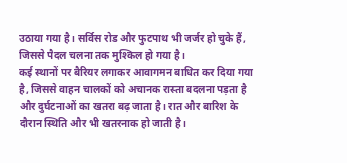उठाया गया है। सर्विस रोड और फुटपाथ भी जर्जर हो चुके हैं, जिससे पैदल चलना तक मुश्किल हो गया है।
कई स्थानों पर बैरियर लगाकर आवागमन बाधित कर दिया गया है, जिससे वाहन चालकों को अचानक रास्ता बदलना पड़ता है और दुर्घटनाओं का खतरा बढ़ जाता है। रात और बारिश के दौरान स्थिति और भी खतरनाक हो जाती है।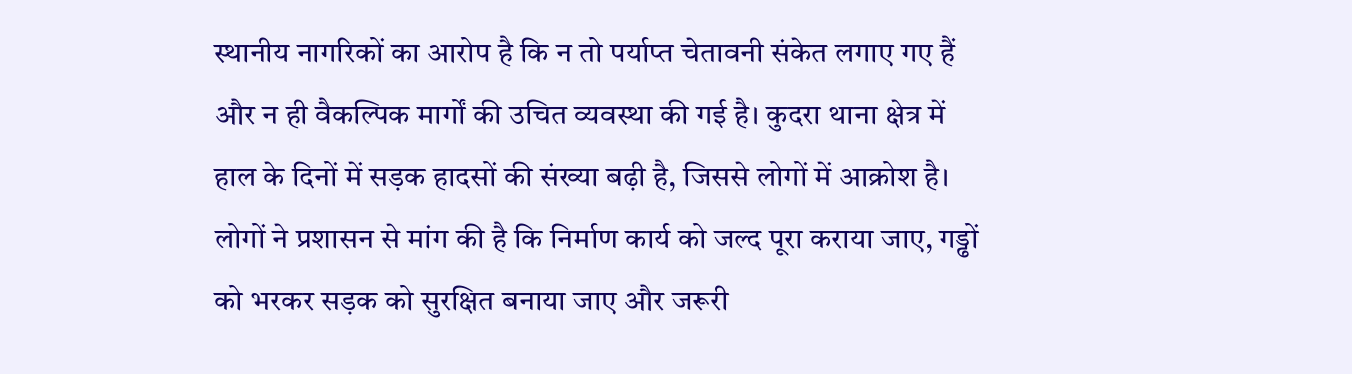स्थानीय नागरिकों का आरोप है कि न तो पर्याप्त चेतावनी संकेत लगाए गए हैं और न ही वैकल्पिक मार्गों की उचित व्यवस्था की गई है। कुदरा थाना क्षेत्र में हाल के दिनों में सड़क हादसों की संख्या बढ़ी है, जिससे लोगों में आक्रोश है।
लोगों ने प्रशासन से मांग की है कि निर्माण कार्य को जल्द पूरा कराया जाए, गड्ढों को भरकर सड़क को सुरक्षित बनाया जाए और जरूरी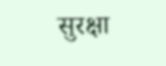सुरक्षा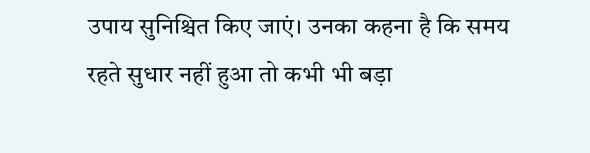उपाय सुनिश्चित किए जाएं। उनका कहना है कि समय रहते सुधार नहीं हुआ तो कभी भी बड़ा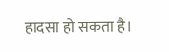हादसा हो सकता है।